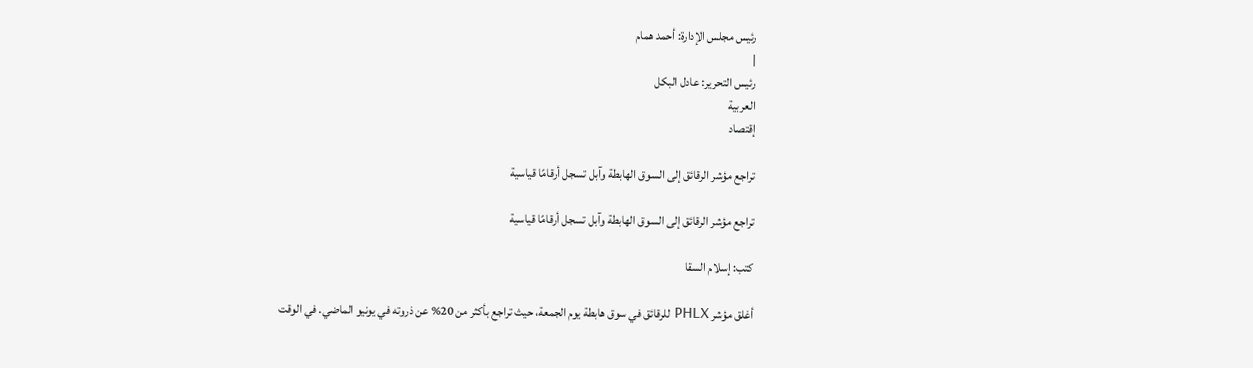رئيس مجلس الإدارة: أحمد همام
|
رئيس التحرير: عادل البكل
العربية
إقتصاد

تراجع مؤشر الرقائق إلى السوق الهابطة وآبل تسجل أرقامًا قياسية

تراجع مؤشر الرقائق إلى السوق الهابطة وآبل تسجل أرقامًا قياسية

كتب: إسلام السقا

أغلق مؤشر PHLX للرقائق في سوق هابطة يوم الجمعة، حيث تراجع بأكثر من 20% عن ذروته في يونيو الماضي. في الوقت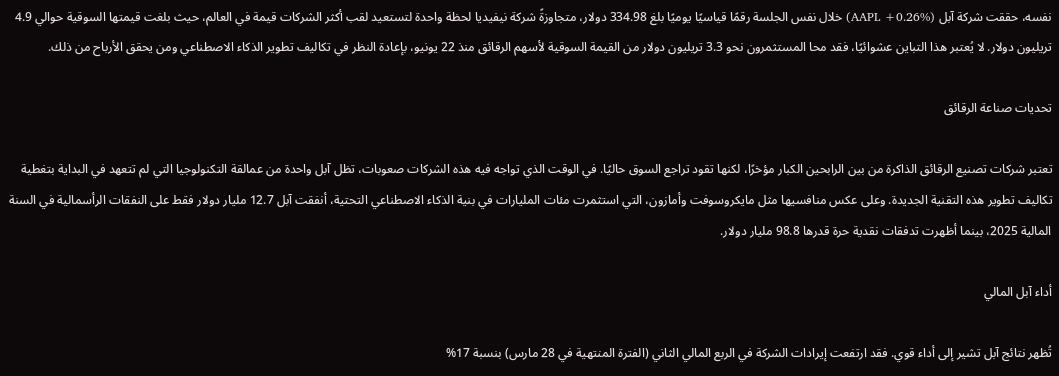نفسه، حققت شركة آبل (AAPL +0.26%) خلال نفس الجلسة رقمًا قياسيًا يوميًا بلغ 334.98 دولار، متجاوزةً شركة نيفيديا لحظة واحدة لتستعيد لقب أكثر الشركات قيمة في العالم، حيث بلغت قيمتها السوقية حوالي 4.9 تريليون دولار. لا يُعتبر هذا التباين عشوائيًا، فقد محا المستثمرون نحو 3.3 تريليون دولار من القيمة السوقية لأسهم الرقائق منذ 22 يونيو، بإعادة النظر في تكاليف تطوير الذكاء الاصطناعي ومن يحقق الأرباح من ذلك.

تحديات صناعة الرقائق

تعتبر شركات تصنيع الرقائق الذاكرة من بين الرابحين الكبار مؤخرًا، لكنها تقود تراجع السوق حاليًا. في الوقت الذي تواجه فيه هذه الشركات صعوبات، تظل آبل واحدة من عمالقة التكنولوجيا التي لم تتعهد في البداية بتغطية تكاليف تطوير هذه التقنية الجديدة. وعلى عكس منافسيها مثل مايكروسوفت وأمازون، التي استثمرت مئات المليارات في بنية الذكاء الاصطناعي التحتية، أنفقت آبل 12.7 مليار دولار فقط على النفقات الرأسمالية في السنة المالية 2025، بينما أظهرت تدفقات نقدية حرة قدرها 98.8 مليار دولار.

أداء آبل المالي

تُظهر نتائج آبل تشير إلى أداء قوي. فقد ارتفعت إيرادات الشركة في الربع المالي الثاني (الفترة المنتهية في 28 مارس) بنسبة 17%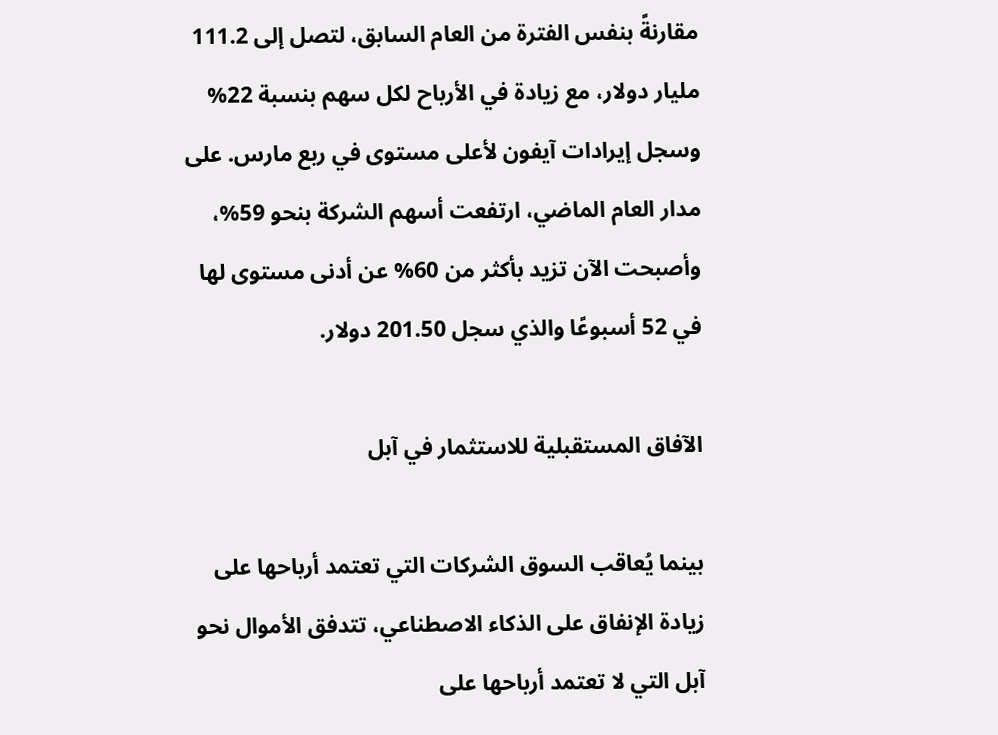مقارنةً بنفس الفترة من العام السابق، لتصل إلى 111.2 مليار دولار، مع زيادة في الأرباح لكل سهم بنسبة 22% وسجل إيرادات آيفون لأعلى مستوى في ربع مارس. على مدار العام الماضي، ارتفعت أسهم الشركة بنحو 59%، وأصبحت الآن تزيد بأكثر من 60% عن أدنى مستوى لها في 52 أسبوعًا والذي سجل 201.50 دولار.

الآفاق المستقبلية للاستثمار في آبل

بينما يُعاقب السوق الشركات التي تعتمد أرباحها على زيادة الإنفاق على الذكاء الاصطناعي، تتدفق الأموال نحو آبل التي لا تعتمد أرباحها على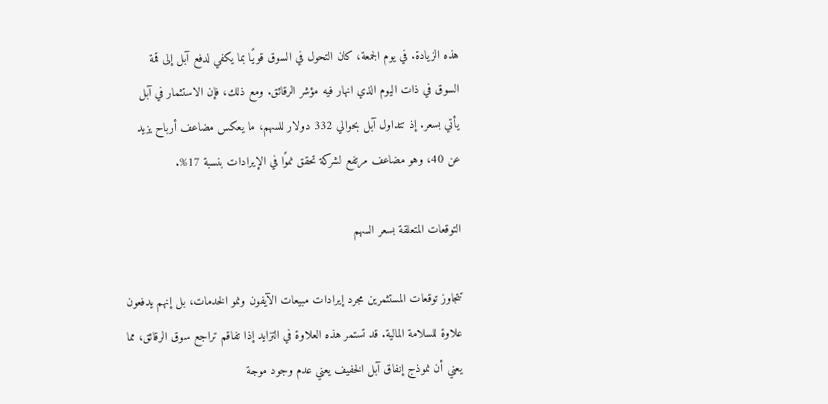هذه الزيادة. في يوم الجمعة، كان التحول في السوق قويًا بما يكفي لدفع آبل إلى قمة السوق في ذات اليوم الذي انهار فيه مؤشر الرقائق. ومع ذلك، فإن الاستثمار في آبل يأتي بسعر. إذ تتداول آبل بحوالي 332 دولار للسهم، ما يعكس مضاعف أرباح يزيد عن 40، وهو مضاعف مرتفع لشركة تحقق نموًا في الإيرادات بنسبة 17%.

التوقعات المتعلقة بسعر السهم

تتجاوز توقعات المستثمرين مجرد إيرادات مبيعات الآيفون ونمو الخدمات، بل إنهم يدفعون علاوة للسلامة المالية. قد تستمر هذه العلاوة في التزايد إذا تفاقم تراجع سوق الرقائق، مما يعني أن نموذج إنفاق آبل الخفيف يعني عدم وجود موجة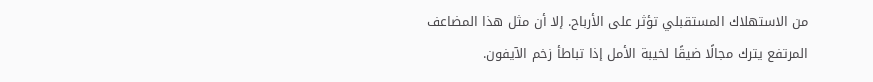من الاستهلاك المستقبلي تؤثر على الأرباح. إلا أن مثل هذا المضاعف المرتفع يترك مجالًا ضيقًا لخيبة الأمل إذا تباطأ زخم الآيفون.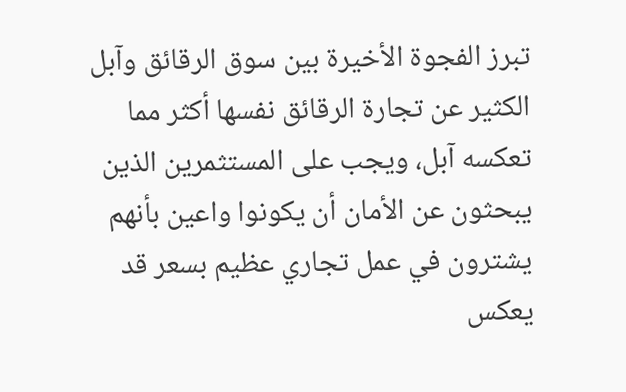تبرز الفجوة الأخيرة بين سوق الرقائق وآبل الكثير عن تجارة الرقائق نفسها أكثر مما تعكسه آبل، ويجب على المستثمرين الذين يبحثون عن الأمان أن يكونوا واعين بأنهم يشترون في عمل تجاري عظيم بسعر قد يعكس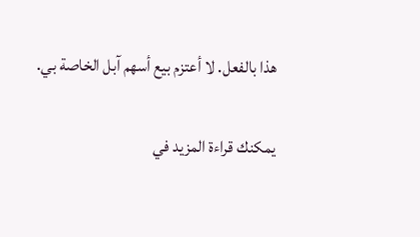هذا بالفعل. لا أعتزم بيع أسهم آبل الخاصة بي.

يمكنك قراءة المزيد في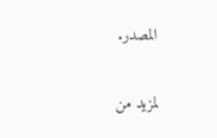المصدر.

لمزيد من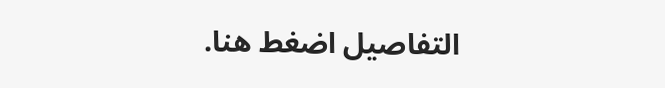التفاصيل اضغط هنا.